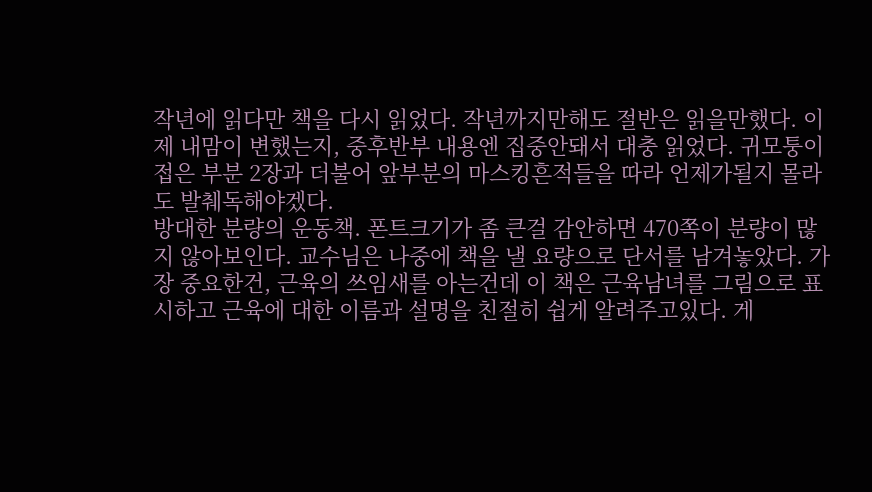작년에 읽다만 책을 다시 읽었다. 작년까지만해도 절반은 읽을만했다. 이제 내맘이 변했는지, 중후반부 내용엔 집중안돼서 대충 읽었다. 귀모퉁이 접은 부분 2장과 더불어 앞부분의 마스킹흔적들을 따라 언제가될지 몰라도 발췌독해야겠다.
방대한 분량의 운동책. 폰트크기가 좀 큰걸 감안하면 470쪽이 분량이 많지 않아보인다. 교수님은 나중에 책을 낼 요량으로 단서를 남겨놓았다. 가장 중요한건, 근육의 쓰임새를 아는건데 이 책은 근육남녀를 그림으로 표시하고 근육에 대한 이름과 설명을 친절히 쉽게 알려주고있다. 게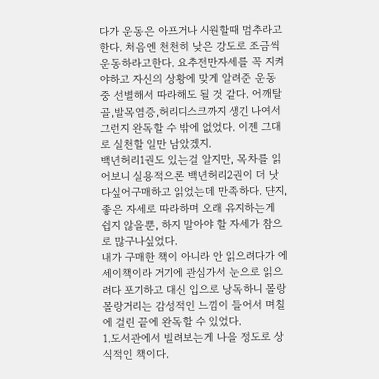다가 운동은 아프거나 시원할때 멈추라고한다. 처음엔 천천히 낮은 강도로 조금씩 운동하라고한다. 요추전만자세를 꼭 지켜야하고 자신의 상황에 맞게 알려준 운동 중 선별해서 따라해도 될 것 같다. 어깨탈골,발목염증,허리디스크까지 생긴 나여서그런지 완독할 수 밖에 없었다. 이젠 그대로 실천할 일만 남았겠지.
백년허리1권도 있는걸 알지만, 목차를 읽어보니 실용적으론 백년허리2권이 더 낫다싶어구매하고 읽었는데 만족하다. 댠지, 좋은 자세로 따라하며 오래 유지하는게 쉽지 않을뿐, 하지 말아야 할 자세가 참으로 많구나싶었다.
내가 구매한 책이 아니라 안 읽으려다가 에세이책이라 거기에 관심가서 눈으로 읽으려다 포기하고 대신 입으로 낭독하니 몰랑몰랑거리는 감성적인 느낌이 들어서 며칠에 걸린 끝에 완독할 수 있었다.
1.도서관에서 빌려보는게 나을 정도로 상식적인 책이다.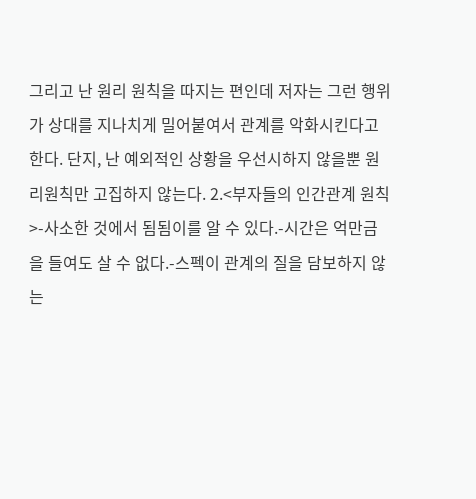그리고 난 원리 원칙을 따지는 편인데 저자는 그런 행위가 상대를 지나치게 밀어붙여서 관계를 악화시킨다고 한다. 단지, 난 예외적인 상황을 우선시하지 않을뿐 원리원칙만 고집하지 않는다. 2.<부자들의 인간관계 원칙>-사소한 것에서 됨됨이를 알 수 있다.-시간은 억만금을 들여도 살 수 없다.-스펙이 관계의 질을 담보하지 않는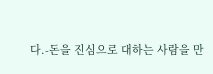다.-돈을 진심으로 대하는 사람을 만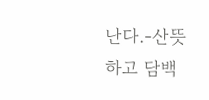난다.-산뜻하고 담백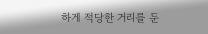하게 적당한 거리를 둔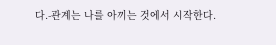다.-관계는 나를 아끼는 것에서 시작한다.